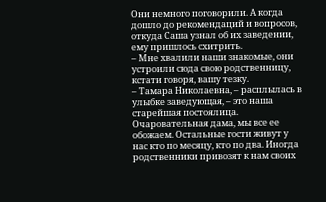Они немного поговорили. А когда дошло до рекомендаций и вопросов, откуда Саша узнал об их заведении, ему пришлось схитрить.
– Мне хвалили наши знакомые, они устроили сюда свою родственницу, кстати говоря, вашу тезку.
– Тамара Николаевна, – расплылась в улыбке заведующая, – это наша старейшая постоялица. Очаровательная дама, мы все ее обожаем. Остальные гости живут у нас кто по месяцу, кто по два. Иногда родственники привозят к нам своих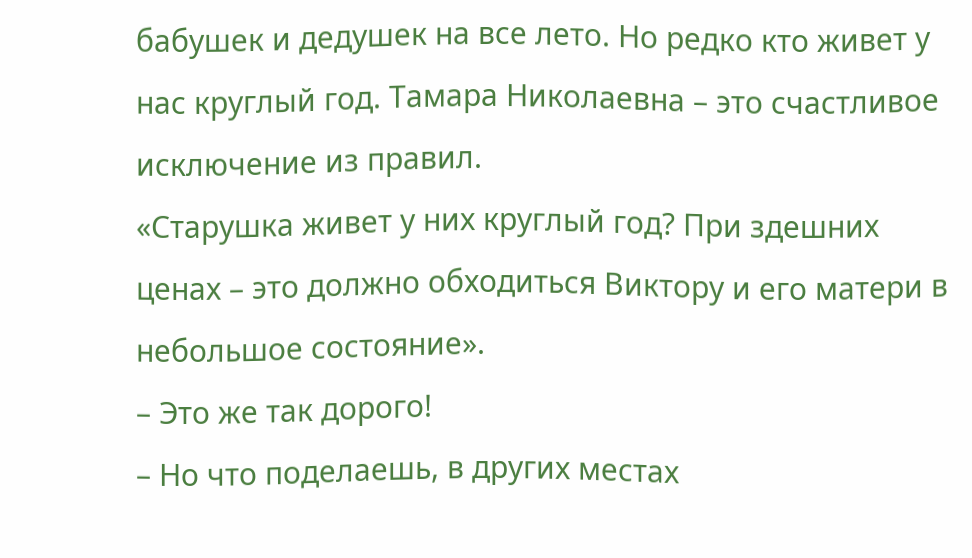бабушек и дедушек на все лето. Но редко кто живет у нас круглый год. Тамара Николаевна – это счастливое исключение из правил.
«Старушка живет у них круглый год? При здешних ценах – это должно обходиться Виктору и его матери в небольшое состояние».
– Это же так дорого!
– Но что поделаешь, в других местах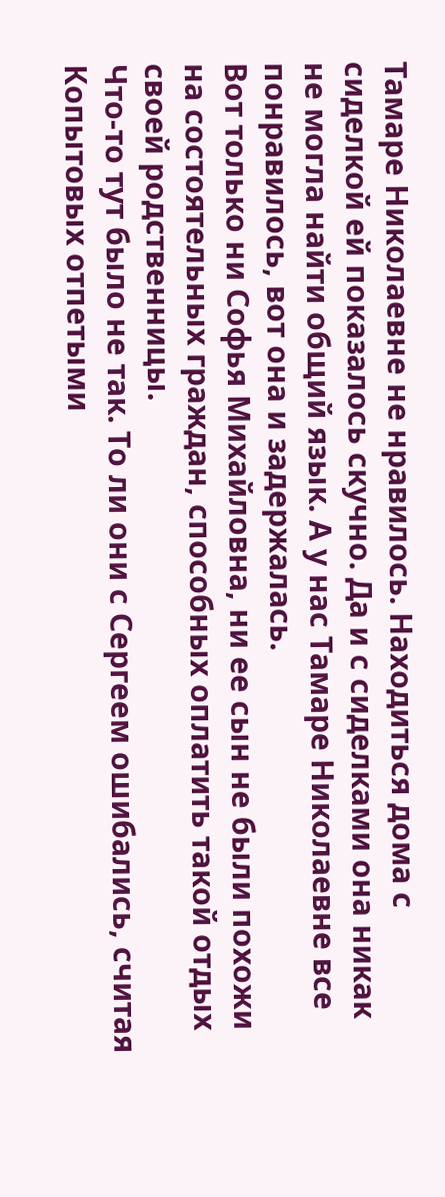Тамаре Николаевне не нравилось. Находиться дома с сиделкой ей показалось скучно. Да и с сиделками она никак не могла найти общий язык. А у нас Тамаре Николаевне все понравилось, вот она и задержалась.
Вот только ни Софья Михайловна, ни ее сын не были похожи на состоятельных граждан, способных оплатить такой отдых своей родственницы.
Что-то тут было не так. То ли они с Сергеем ошибались, считая Копытовых отпетыми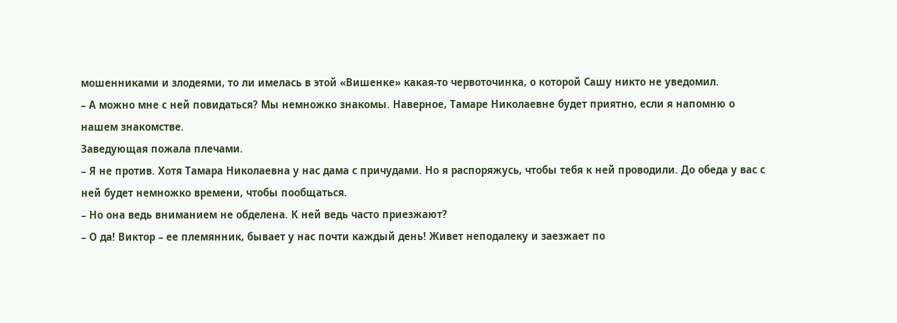мошенниками и злодеями, то ли имелась в этой «Вишенке» какая-то червоточинка, о которой Сашу никто не уведомил.
– А можно мне с ней повидаться? Мы немножко знакомы. Наверное, Тамаре Николаевне будет приятно, если я напомню о нашем знакомстве.
Заведующая пожала плечами.
– Я не против. Хотя Тамара Николаевна у нас дама с причудами. Но я распоряжусь, чтобы тебя к ней проводили. До обеда у вас с ней будет немножко времени, чтобы пообщаться.
– Но она ведь вниманием не обделена. К ней ведь часто приезжают?
– О да! Виктор – ее племянник, бывает у нас почти каждый день! Живет неподалеку и заезжает по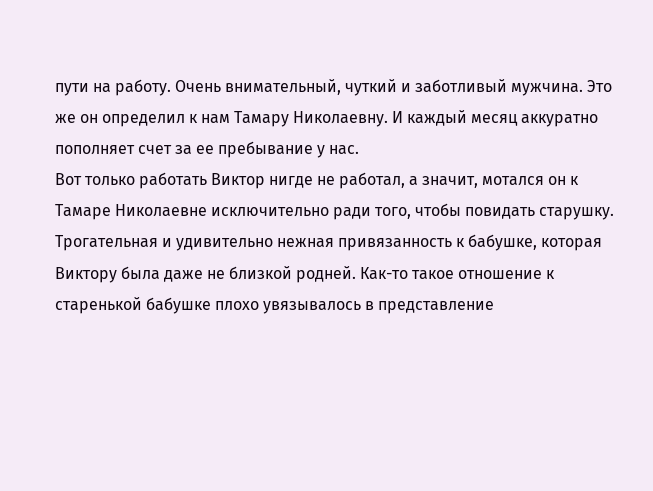пути на работу. Очень внимательный, чуткий и заботливый мужчина. Это же он определил к нам Тамару Николаевну. И каждый месяц аккуратно пополняет счет за ее пребывание у нас.
Вот только работать Виктор нигде не работал, а значит, мотался он к Тамаре Николаевне исключительно ради того, чтобы повидать старушку. Трогательная и удивительно нежная привязанность к бабушке, которая Виктору была даже не близкой родней. Как-то такое отношение к старенькой бабушке плохо увязывалось в представление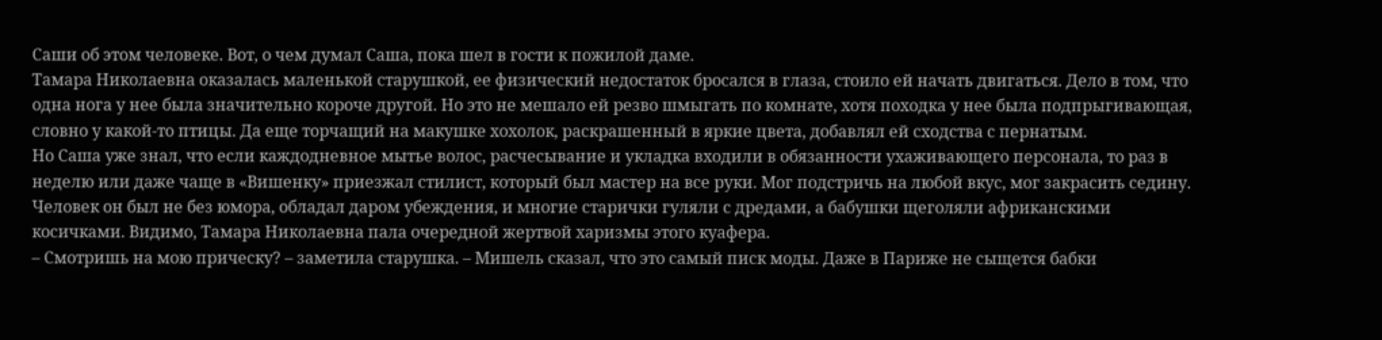Саши об этом человеке. Вот, о чем думал Саша, пока шел в гости к пожилой даме.
Тамара Николаевна оказалась маленькой старушкой, ее физический недостаток бросался в глаза, стоило ей начать двигаться. Дело в том, что одна нога у нее была значительно короче другой. Но это не мешало ей резво шмыгать по комнате, хотя походка у нее была подпрыгивающая, словно у какой-то птицы. Да еще торчащий на макушке хохолок, раскрашенный в яркие цвета, добавлял ей сходства с пернатым.
Но Саша уже знал, что если каждодневное мытье волос, расчесывание и укладка входили в обязанности ухаживающего персонала, то раз в неделю или даже чаще в «Вишенку» приезжал стилист, который был мастер на все руки. Мог подстричь на любой вкус, мог закрасить седину. Человек он был не без юмора, обладал даром убеждения, и многие старички гуляли с дредами, а бабушки щеголяли африканскими косичками. Видимо, Тамара Николаевна пала очередной жертвой харизмы этого куафера.
– Смотришь на мою прическу? – заметила старушка. – Мишель сказал, что это самый писк моды. Даже в Париже не сыщется бабки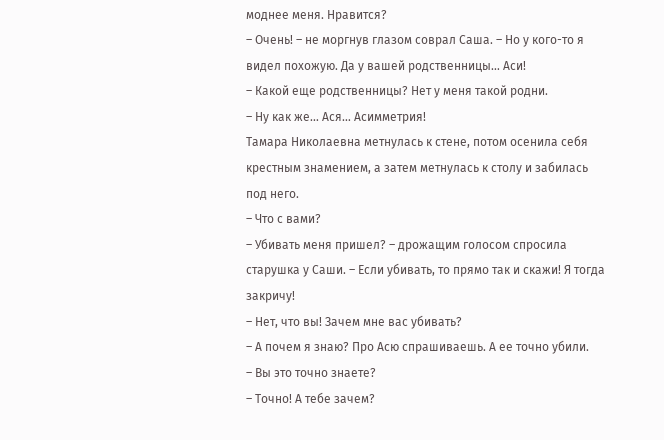моднее меня. Нравится?
– Очень! – не моргнув глазом соврал Саша. – Но у кого-то я видел похожую. Да у вашей родственницы… Аси!
– Какой еще родственницы? Нет у меня такой родни.
– Ну как же… Ася… Асимметрия!
Тамара Николаевна метнулась к стене, потом осенила себя крестным знамением, а затем метнулась к столу и забилась под него.
– Что с вами?
– Убивать меня пришел? – дрожащим голосом спросила старушка у Саши. – Если убивать, то прямо так и скажи! Я тогда закричу!
– Нет, что вы! Зачем мне вас убивать?
– А почем я знаю? Про Асю спрашиваешь. А ее точно убили.
– Вы это точно знаете?
– Точно! А тебе зачем?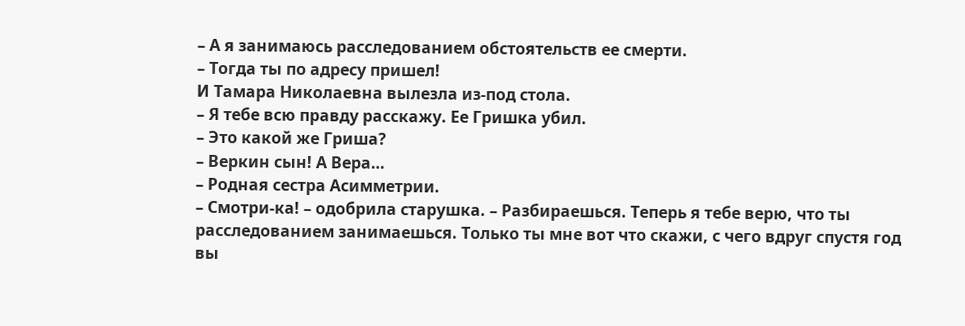– А я занимаюсь расследованием обстоятельств ее смерти.
– Тогда ты по адресу пришел!
И Тамара Николаевна вылезла из-под стола.
– Я тебе всю правду расскажу. Ее Гришка убил.
– Это какой же Гриша?
– Веркин сын! А Вера…
– Родная сестра Асимметрии.
– Смотри-ка! – одобрила старушка. – Разбираешься. Теперь я тебе верю, что ты расследованием занимаешься. Только ты мне вот что скажи, с чего вдруг спустя год вы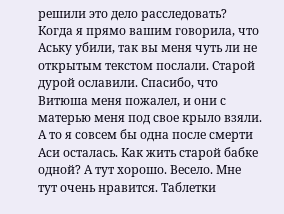решили это дело расследовать? Когда я прямо вашим говорила, что Аську убили, так вы меня чуть ли не открытым текстом послали. Старой дурой ославили. Спасибо, что Витюша меня пожалел, и они с матерью меня под свое крыло взяли. А то я совсем бы одна после смерти Аси осталась. Как жить старой бабке одной? А тут хорошо. Весело. Мне тут очень нравится. Таблетки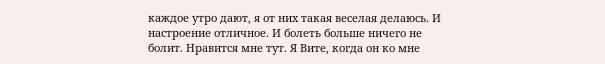каждое утро дают, я от них такая веселая делаюсь. И настроение отличное. И болеть больше ничего не болит. Нравится мне тут. Я Вите, когда он ко мне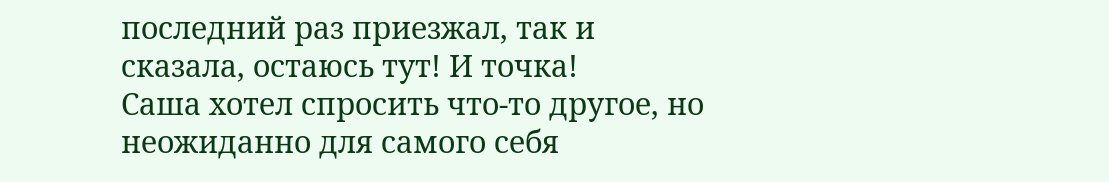последний раз приезжал, так и сказала, остаюсь тут! И точка!
Саша хотел спросить что-то другое, но неожиданно для самого себя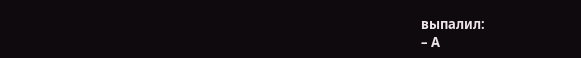выпалил:
– А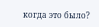когда это было?